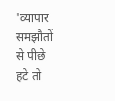'व्यापार समझौतों से पीछे हटे तो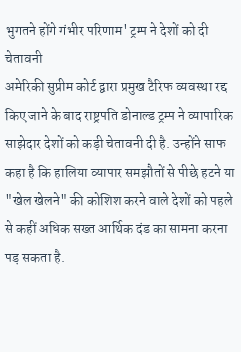भुगतने होंगे गंभीर परिणाम' ट्रम्प ने देशों को दी चेतावनी
अमेरिकी सुप्रीम कोर्ट द्वारा प्रमुख टैरिफ व्यवस्था रद्द किए जाने के बाद राष्ट्रपति डोनाल्ड ट्रम्प ने व्यापारिक साझेदार देशों को कड़ी चेतावनी दी है. उन्होंने साफ कहा है कि हालिया व्यापार समझौतों से पीछे हटने या "खेल खेलने" की कोशिश करने वाले देशों को पहले से कहीं अधिक सख्त आर्थिक दंड का सामना करना पड़ सकता है.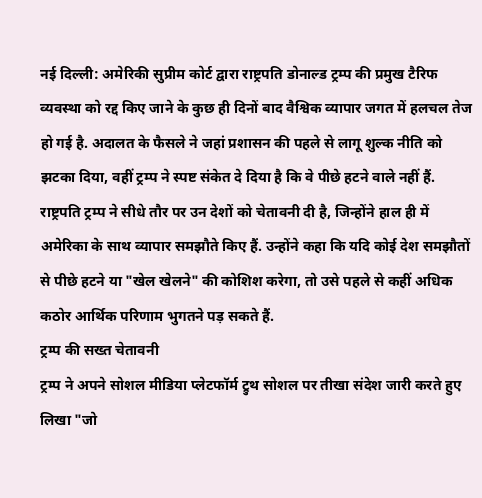नई दिल्ली: अमेरिकी सुप्रीम कोर्ट द्वारा राष्ट्रपति डोनाल्ड ट्रम्प की प्रमुख टैरिफ व्यवस्था को रद्द किए जाने के कुछ ही दिनों बाद वैश्विक व्यापार जगत में हलचल तेज हो गई है. अदालत के फैसले ने जहां प्रशासन की पहले से लागू शुल्क नीति को झटका दिया, वहीं ट्रम्प ने स्पष्ट संकेत दे दिया है कि वे पीछे हटने वाले नहीं हैं.
राष्ट्रपति ट्रम्प ने सीधे तौर पर उन देशों को चेतावनी दी है, जिन्होंने हाल ही में अमेरिका के साथ व्यापार समझौते किए हैं. उन्होंने कहा कि यदि कोई देश समझौतों से पीछे हटने या "खेल खेलने" की कोशिश करेगा, तो उसे पहले से कहीं अधिक कठोर आर्थिक परिणाम भुगतने पड़ सकते हैं.
ट्रम्प की सख्त चेतावनी
ट्रम्प ने अपने सोशल मीडिया प्लेटफॉर्म ट्रुथ सोशल पर तीखा संदेश जारी करते हुए लिखा "जो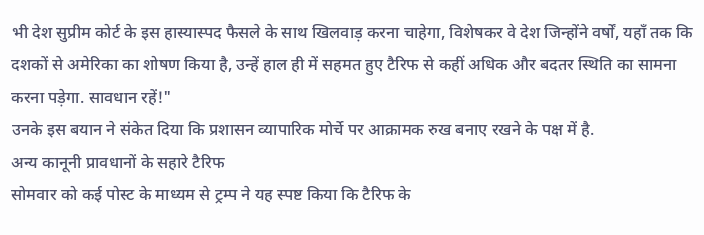भी देश सुप्रीम कोर्ट के इस हास्यास्पद फैसले के साथ खिलवाड़ करना चाहेगा, विशेषकर वे देश जिन्होंने वर्षों, यहाँ तक कि दशकों से अमेरिका का शोषण किया है, उन्हें हाल ही में सहमत हुए टैरिफ से कहीं अधिक और बदतर स्थिति का सामना करना पड़ेगा. सावधान रहें!"
उनके इस बयान ने संकेत दिया कि प्रशासन व्यापारिक मोर्चे पर आक्रामक रुख बनाए रखने के पक्ष में है.
अन्य कानूनी प्रावधानों के सहारे टैरिफ
सोमवार को कई पोस्ट के माध्यम से ट्रम्प ने यह स्पष्ट किया कि टैरिफ के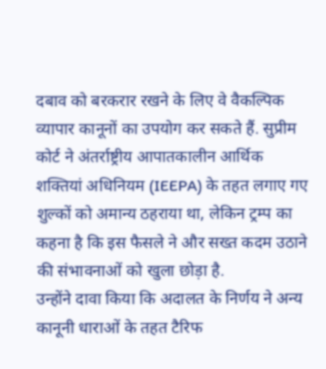दबाव को बरकरार रखने के लिए वे वैकल्पिक व्यापार कानूनों का उपयोग कर सकते हैं. सुप्रीम कोर्ट ने अंतर्राष्ट्रीय आपातकालीन आर्थिक शक्तियां अधिनियम (IEEPA) के तहत लगाए गए शुल्कों को अमान्य ठहराया था, लेकिन ट्रम्प का कहना है कि इस फैसले ने और सख्त कदम उठाने की संभावनाओं को खुला छोड़ा है.
उन्होंने दावा किया कि अदालत के निर्णय ने अन्य कानूनी धाराओं के तहत टैरिफ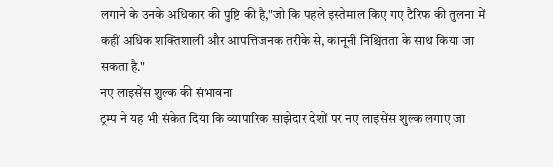लगाने के उनके अधिकार की पुष्टि की है,"जो कि पहले इस्तेमाल किए गए टैरिफ की तुलना में कहीं अधिक शक्तिशाली और आपत्तिजनक तरीके से, कानूनी निश्चितता के साथ किया जा सकता है."
नए लाइसेंस शुल्क की संभावना
ट्रम्प ने यह भी संकेत दिया कि व्यापारिक साझेदार देशों पर नए लाइसेंस शुल्क लगाए जा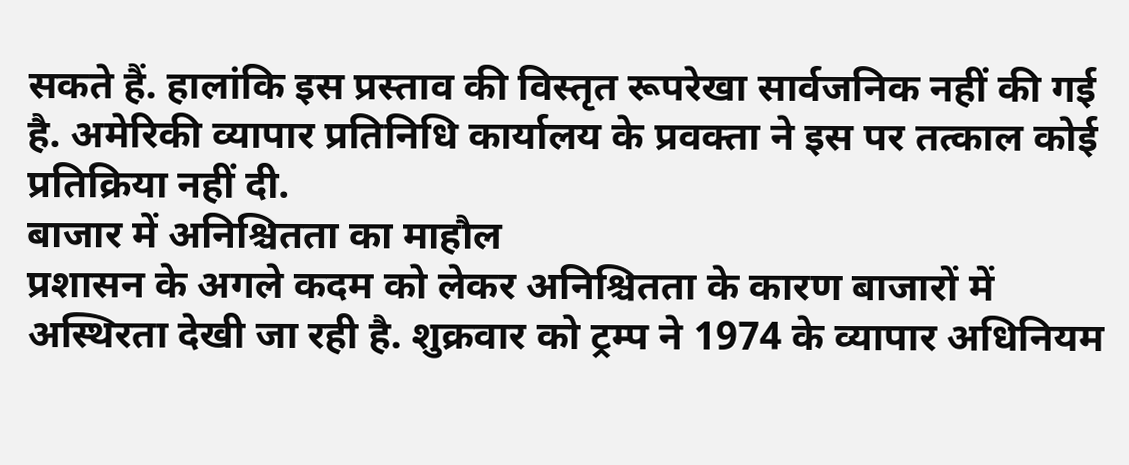सकते हैं. हालांकि इस प्रस्ताव की विस्तृत रूपरेखा सार्वजनिक नहीं की गई है. अमेरिकी व्यापार प्रतिनिधि कार्यालय के प्रवक्ता ने इस पर तत्काल कोई प्रतिक्रिया नहीं दी.
बाजार में अनिश्चितता का माहौल
प्रशासन के अगले कदम को लेकर अनिश्चितता के कारण बाजारों में अस्थिरता देखी जा रही है. शुक्रवार को ट्रम्प ने 1974 के व्यापार अधिनियम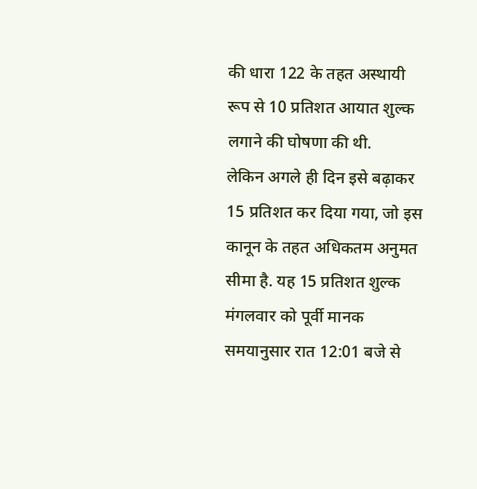की धारा 122 के तहत अस्थायी रूप से 10 प्रतिशत आयात शुल्क लगाने की घोषणा की थी.
लेकिन अगले ही दिन इसे बढ़ाकर 15 प्रतिशत कर दिया गया, जो इस कानून के तहत अधिकतम अनुमत सीमा है. यह 15 प्रतिशत शुल्क मंगलवार को पूर्वी मानक समयानुसार रात 12:01 बजे से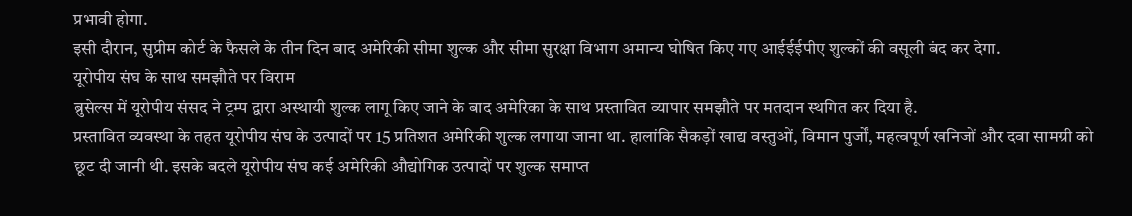प्रभावी होगा.
इसी दौरान, सुप्रीम कोर्ट के फैसले के तीन दिन बाद अमेरिकी सीमा शुल्क और सीमा सुरक्षा विभाग अमान्य घोषित किए गए आईईईपीए शुल्कों की वसूली बंद कर देगा.
यूरोपीय संघ के साथ समझौते पर विराम
ब्रुसेल्स में यूरोपीय संसद ने ट्रम्प द्वारा अस्थायी शुल्क लागू किए जाने के बाद अमेरिका के साथ प्रस्तावित व्यापार समझौते पर मतदान स्थगित कर दिया है.
प्रस्तावित व्यवस्था के तहत यूरोपीय संघ के उत्पादों पर 15 प्रतिशत अमेरिकी शुल्क लगाया जाना था. हालांकि सैकड़ों खाद्य वस्तुओं, विमान पुर्जों, महत्वपूर्ण खनिजों और दवा सामग्री को छूट दी जानी थी. इसके बदले यूरोपीय संघ कई अमेरिकी औद्योगिक उत्पादों पर शुल्क समाप्त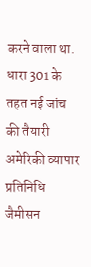करने वाला था.
धारा 301 के तहत नई जांच की तैयारी
अमेरिकी व्यापार प्रतिनिधि जैमीसन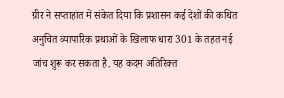ग्रीर ने सप्ताहांत में संकेत दिया कि प्रशासन कई देशों की कथित अनुचित व्यापारिक प्रथाओं के खिलाफ धारा 301 के तहत नई जांच शुरू कर सकता है. यह कदम अतिरिक्त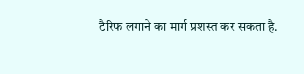टैरिफ लगाने का मार्ग प्रशस्त कर सकता है.